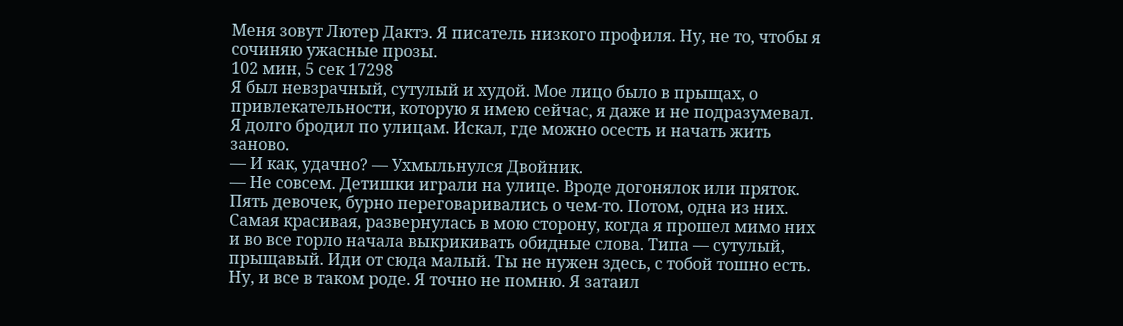Меня зовут Лютер Дактэ. Я писатель низкого профиля. Ну, не то, чтобы я сочиняю ужасные прозы.
102 мин, 5 сек 17298
Я был невзрачный, сутулый и худой. Мое лицо было в прыщах, о привлекательности, которую я имею сейчас, я даже и не подразумевал. Я долго бродил по улицам. Искал, где можно осесть и начать жить заново.
— И как, удачно? — Ухмыльнулся Двойник.
— Не совсем. Детишки играли на улице. Вроде догонялок или пряток. Пять девочек, бурно переговаривались о чем-то. Потом, одна из них. Самая красивая, развернулась в мою сторону, когда я прошел мимо них и во все горло начала выкрикивать обидные слова. Типа — сутулый, прыщавый. Иди от сюда малый. Ты не нужен здесь, с тобой тошно есть. Ну, и все в таком роде. Я точно не помню. Я затаил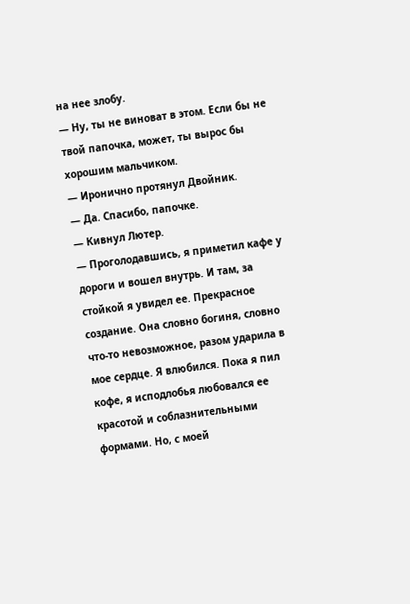на нее злобу.
— Ну, ты не виноват в этом. Если бы не твой папочка, может, ты вырос бы хорошим мальчиком.
— Иронично протянул Двойник.
— Да. Спасибо, папочке.
— Кивнул Лютер.
— Проголодавшись, я приметил кафе у дороги и вошел внутрь. И там, за стойкой я увидел ее. Прекрасное создание. Она словно богиня, словно что-то невозможное, разом ударила в мое сердце. Я влюбился. Пока я пил кофе, я исподлобья любовался ее красотой и соблазнительными формами. Но, с моей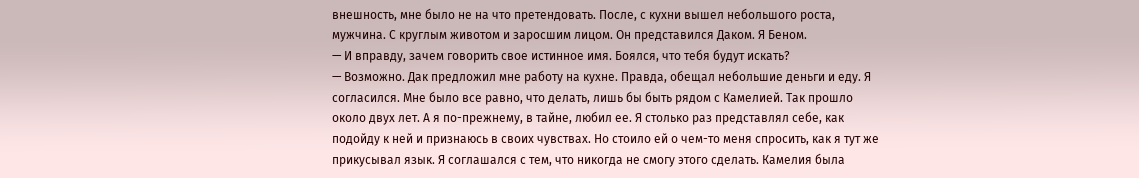внешность, мне было не на что претендовать. После, с кухни вышел небольшого роста, мужчина. С круглым животом и заросшим лицом. Он представился Даком. Я Беном.
— И вправду, зачем говорить свое истинное имя. Боялся, что тебя будут искать?
— Возможно. Дак предложил мне работу на кухне. Правда, обещал небольшие деньги и еду. Я согласился. Мне было все равно, что делать, лишь бы быть рядом с Камелией. Так прошло около двух лет. А я по-прежнему, в тайне, любил ее. Я столько раз представлял себе, как подойду к ней и признаюсь в своих чувствах. Но стоило ей о чем-то меня спросить, как я тут же прикусывал язык. Я соглашался с тем, что никогда не смогу этого сделать. Камелия была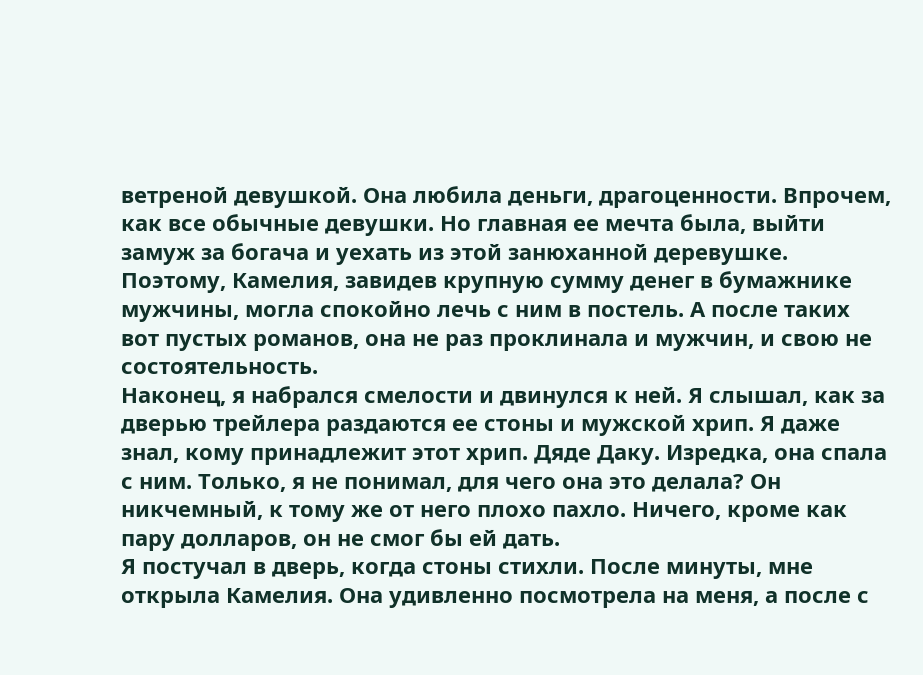ветреной девушкой. Она любила деньги, драгоценности. Впрочем, как все обычные девушки. Но главная ее мечта была, выйти замуж за богача и уехать из этой занюханной деревушке. Поэтому, Камелия, завидев крупную сумму денег в бумажнике мужчины, могла спокойно лечь с ним в постель. А после таких вот пустых романов, она не раз проклинала и мужчин, и свою не состоятельность.
Наконец, я набрался смелости и двинулся к ней. Я слышал, как за дверью трейлера раздаются ее стоны и мужской хрип. Я даже знал, кому принадлежит этот хрип. Дяде Даку. Изредка, она спала с ним. Только, я не понимал, для чего она это делала? Он никчемный, к тому же от него плохо пахло. Ничего, кроме как пару долларов, он не смог бы ей дать.
Я постучал в дверь, когда стоны стихли. После минуты, мне открыла Камелия. Она удивленно посмотрела на меня, а после с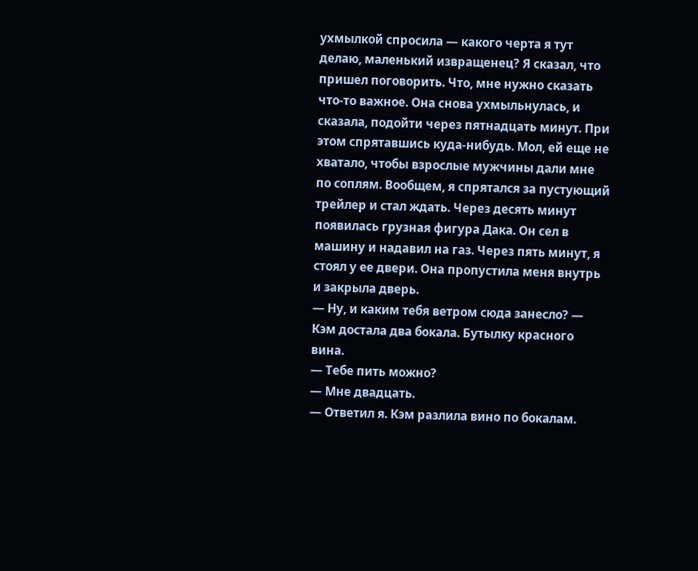ухмылкой спросила — какого черта я тут делаю, маленький извращенец? Я сказал, что пришел поговорить. Что, мне нужно сказать что-то важное. Она снова ухмыльнулась, и сказала, подойти через пятнадцать минут. При этом спрятавшись куда-нибудь. Мол, ей еще не хватало, чтобы взрослые мужчины дали мне по соплям. Вообщем, я спрятался за пустующий трейлер и стал ждать. Через десять минут появилась грузная фигура Дака. Он сел в машину и надавил на газ. Через пять минут, я стоял у ее двери. Она пропустила меня внутрь и закрыла дверь.
— Ну, и каким тебя ветром сюда занесло? — Кэм достала два бокала. Бутылку красного вина.
— Тебе пить можно?
— Мне двадцать.
— Ответил я. Кэм разлила вино по бокалам.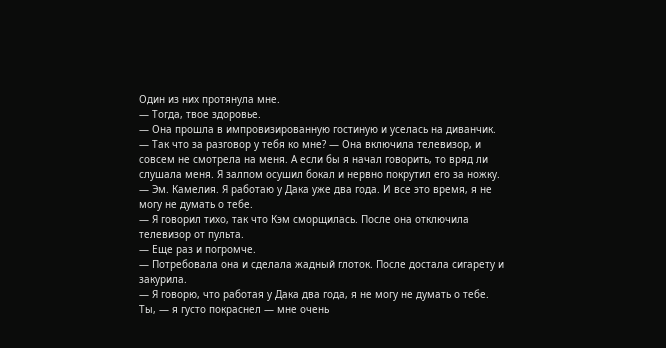Один из них протянула мне.
— Тогда, твое здоровье.
— Она прошла в импровизированную гостиную и уселась на диванчик.
— Так что за разговор у тебя ко мне? — Она включила телевизор, и совсем не смотрела на меня. А если бы я начал говорить, то вряд ли слушала меня. Я залпом осушил бокал и нервно покрутил его за ножку.
— Эм. Камелия. Я работаю у Дака уже два года. И все это время, я не могу не думать о тебе.
— Я говорил тихо, так что Кэм сморщилась. После она отключила телевизор от пульта.
— Еще раз и погромче.
— Потребовала она и сделала жадный глоток. После достала сигарету и закурила.
— Я говорю, что работая у Дака два года, я не могу не думать о тебе. Ты, — я густо покраснел — мне очень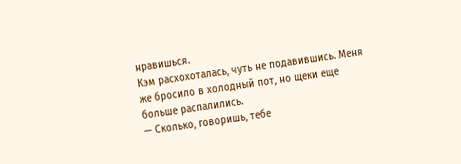нравишься.
Кэм расхохоталась, чуть не подавившись. Меня же бросило в холодный пот, но щеки еще больше распалились.
— Сколько, говоришь, тебе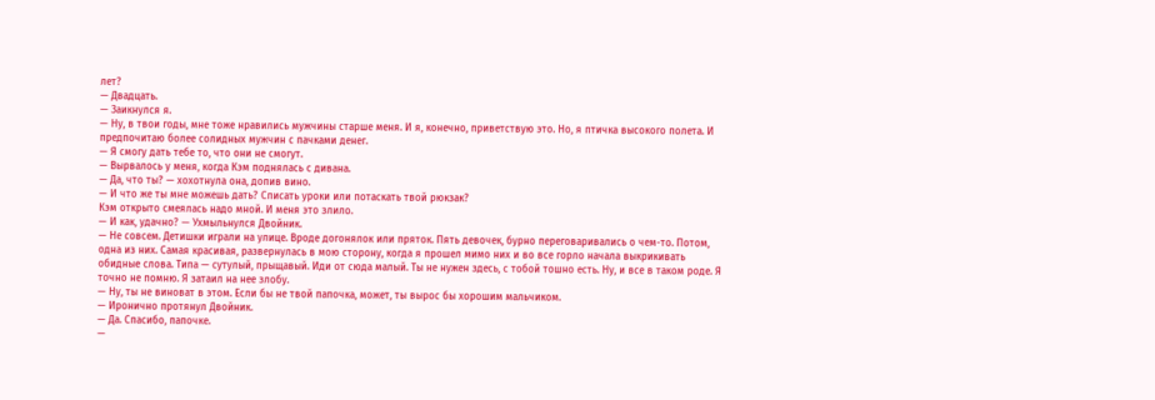лет?
— Двадцать.
— Заикнулся я.
— Ну, в твои годы, мне тоже нравились мужчины старше меня. И я, конечно, приветствую это. Но, я птичка высокого полета. И предпочитаю более солидных мужчин с пачками денег.
— Я смогу дать тебе то, что они не смогут.
— Вырвалось у меня, когда Кэм поднялась с дивана.
— Да, что ты? — хохотнула она, допив вино.
— И что же ты мне можешь дать? Списать уроки или потаскать твой рюкзак?
Кэм открыто смеялась надо мной. И меня это злило.
— И как, удачно? — Ухмыльнулся Двойник.
— Не совсем. Детишки играли на улице. Вроде догонялок или пряток. Пять девочек, бурно переговаривались о чем-то. Потом, одна из них. Самая красивая, развернулась в мою сторону, когда я прошел мимо них и во все горло начала выкрикивать обидные слова. Типа — сутулый, прыщавый. Иди от сюда малый. Ты не нужен здесь, с тобой тошно есть. Ну, и все в таком роде. Я точно не помню. Я затаил на нее злобу.
— Ну, ты не виноват в этом. Если бы не твой папочка, может, ты вырос бы хорошим мальчиком.
— Иронично протянул Двойник.
— Да. Спасибо, папочке.
—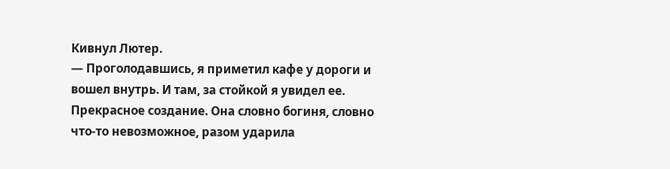Кивнул Лютер.
— Проголодавшись, я приметил кафе у дороги и вошел внутрь. И там, за стойкой я увидел ее. Прекрасное создание. Она словно богиня, словно что-то невозможное, разом ударила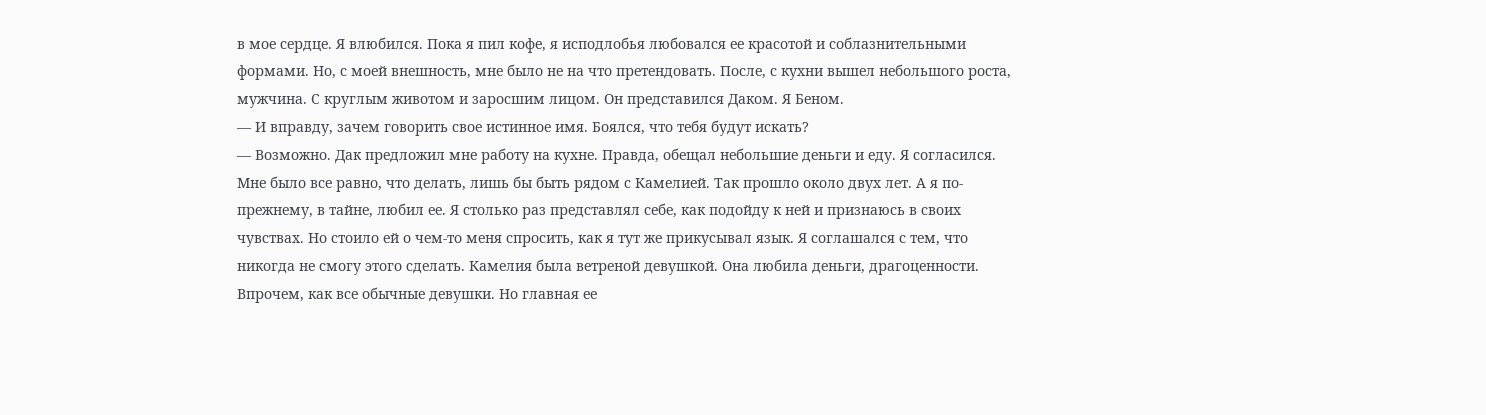в мое сердце. Я влюбился. Пока я пил кофе, я исподлобья любовался ее красотой и соблазнительными формами. Но, с моей внешность, мне было не на что претендовать. После, с кухни вышел небольшого роста, мужчина. С круглым животом и заросшим лицом. Он представился Даком. Я Беном.
— И вправду, зачем говорить свое истинное имя. Боялся, что тебя будут искать?
— Возможно. Дак предложил мне работу на кухне. Правда, обещал небольшие деньги и еду. Я согласился. Мне было все равно, что делать, лишь бы быть рядом с Камелией. Так прошло около двух лет. А я по-прежнему, в тайне, любил ее. Я столько раз представлял себе, как подойду к ней и признаюсь в своих чувствах. Но стоило ей о чем-то меня спросить, как я тут же прикусывал язык. Я соглашался с тем, что никогда не смогу этого сделать. Камелия была ветреной девушкой. Она любила деньги, драгоценности. Впрочем, как все обычные девушки. Но главная ее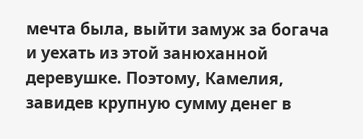мечта была, выйти замуж за богача и уехать из этой занюханной деревушке. Поэтому, Камелия, завидев крупную сумму денег в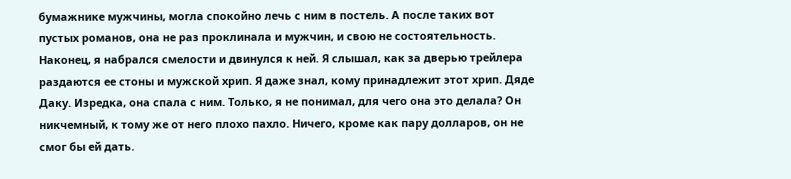бумажнике мужчины, могла спокойно лечь с ним в постель. А после таких вот пустых романов, она не раз проклинала и мужчин, и свою не состоятельность.
Наконец, я набрался смелости и двинулся к ней. Я слышал, как за дверью трейлера раздаются ее стоны и мужской хрип. Я даже знал, кому принадлежит этот хрип. Дяде Даку. Изредка, она спала с ним. Только, я не понимал, для чего она это делала? Он никчемный, к тому же от него плохо пахло. Ничего, кроме как пару долларов, он не смог бы ей дать.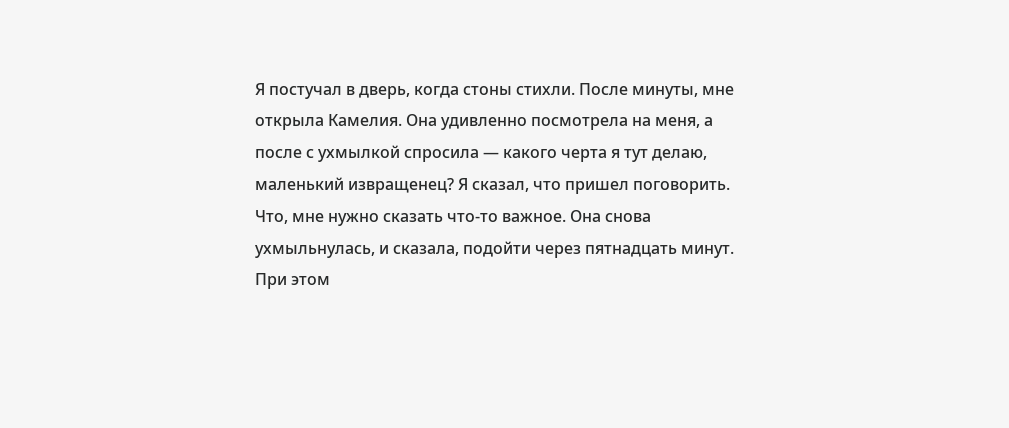Я постучал в дверь, когда стоны стихли. После минуты, мне открыла Камелия. Она удивленно посмотрела на меня, а после с ухмылкой спросила — какого черта я тут делаю, маленький извращенец? Я сказал, что пришел поговорить. Что, мне нужно сказать что-то важное. Она снова ухмыльнулась, и сказала, подойти через пятнадцать минут. При этом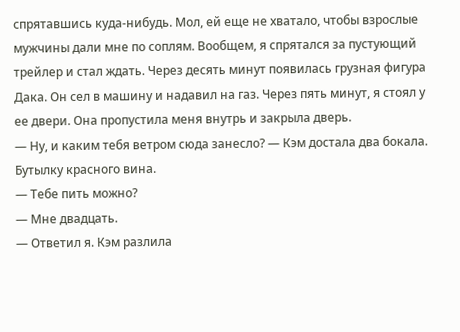спрятавшись куда-нибудь. Мол, ей еще не хватало, чтобы взрослые мужчины дали мне по соплям. Вообщем, я спрятался за пустующий трейлер и стал ждать. Через десять минут появилась грузная фигура Дака. Он сел в машину и надавил на газ. Через пять минут, я стоял у ее двери. Она пропустила меня внутрь и закрыла дверь.
— Ну, и каким тебя ветром сюда занесло? — Кэм достала два бокала. Бутылку красного вина.
— Тебе пить можно?
— Мне двадцать.
— Ответил я. Кэм разлила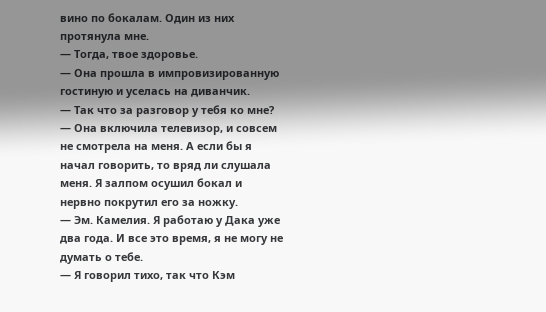вино по бокалам. Один из них протянула мне.
— Тогда, твое здоровье.
— Она прошла в импровизированную гостиную и уселась на диванчик.
— Так что за разговор у тебя ко мне? — Она включила телевизор, и совсем не смотрела на меня. А если бы я начал говорить, то вряд ли слушала меня. Я залпом осушил бокал и нервно покрутил его за ножку.
— Эм. Камелия. Я работаю у Дака уже два года. И все это время, я не могу не думать о тебе.
— Я говорил тихо, так что Кэм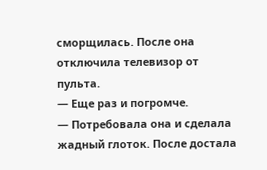сморщилась. После она отключила телевизор от пульта.
— Еще раз и погромче.
— Потребовала она и сделала жадный глоток. После достала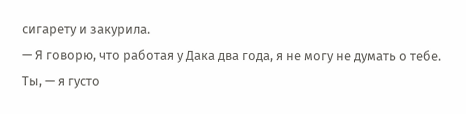сигарету и закурила.
— Я говорю, что работая у Дака два года, я не могу не думать о тебе. Ты, — я густо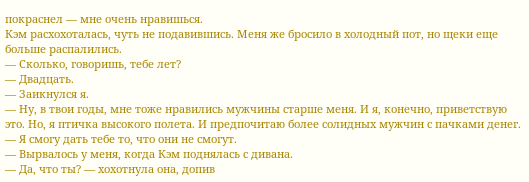покраснел — мне очень нравишься.
Кэм расхохоталась, чуть не подавившись. Меня же бросило в холодный пот, но щеки еще больше распалились.
— Сколько, говоришь, тебе лет?
— Двадцать.
— Заикнулся я.
— Ну, в твои годы, мне тоже нравились мужчины старше меня. И я, конечно, приветствую это. Но, я птичка высокого полета. И предпочитаю более солидных мужчин с пачками денег.
— Я смогу дать тебе то, что они не смогут.
— Вырвалось у меня, когда Кэм поднялась с дивана.
— Да, что ты? — хохотнула она, допив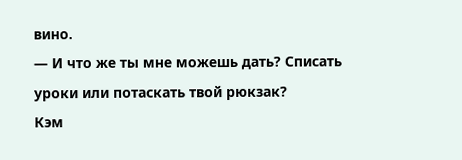вино.
— И что же ты мне можешь дать? Списать уроки или потаскать твой рюкзак?
Кэм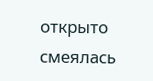открыто смеялась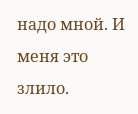надо мной. И меня это злило.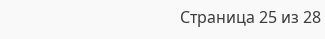Страница 25 из 28